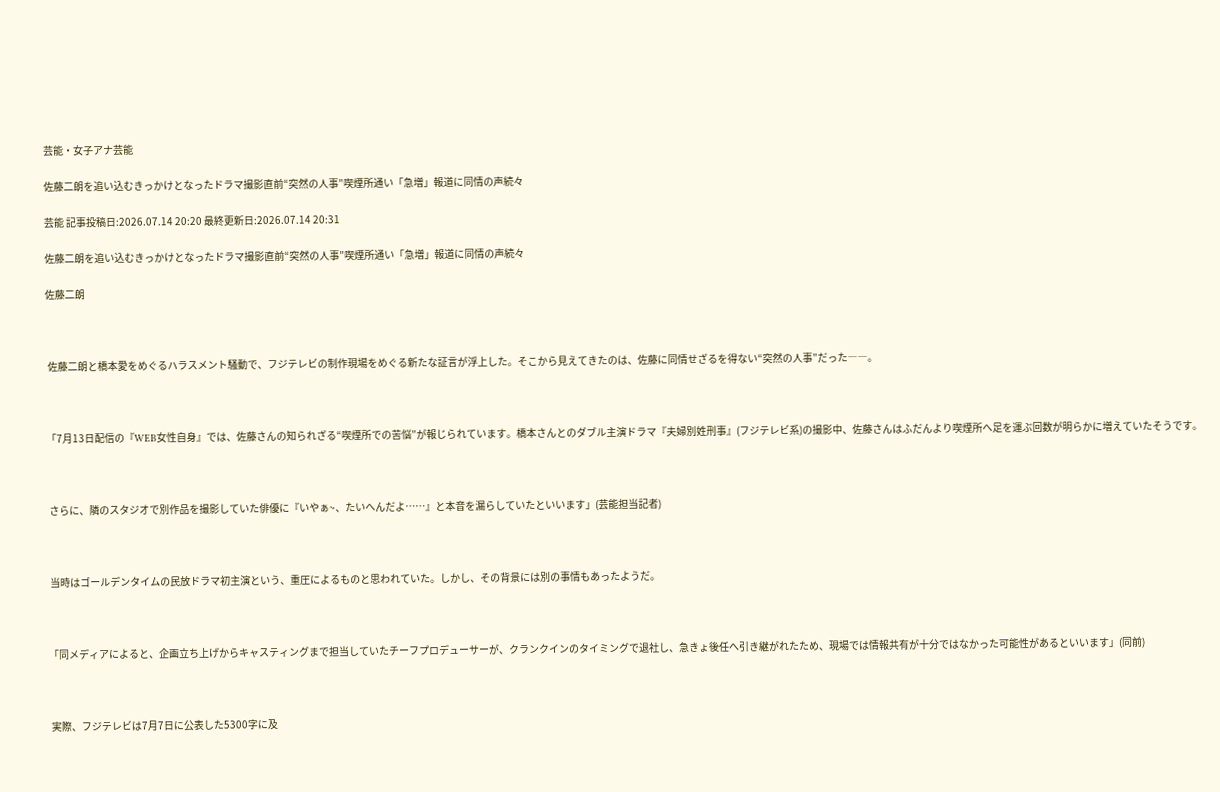芸能・女子アナ芸能

佐藤二朗を追い込むきっかけとなったドラマ撮影直前“突然の人事”喫煙所通い「急増」報道に同情の声続々

芸能 記事投稿日:2026.07.14 20:20 最終更新日:2026.07.14 20:31

佐藤二朗を追い込むきっかけとなったドラマ撮影直前“突然の人事”喫煙所通い「急増」報道に同情の声続々

佐藤二朗



 佐藤二朗と橋本愛をめぐるハラスメント騒動で、フジテレビの制作現場をめぐる新たな証言が浮上した。そこから見えてきたのは、佐藤に同情せざるを得ない“突然の人事”だった――。



「7月13日配信の『WEB女性自身』では、佐藤さんの知られざる“喫煙所での苦悩”が報じられています。橋本さんとのダブル主演ドラマ『夫婦別姓刑事』(フジテレビ系)の撮影中、佐藤さんはふだんより喫煙所へ足を運ぶ回数が明らかに増えていたそうです。



 さらに、隣のスタジオで別作品を撮影していた俳優に『いやぁ~、たいへんだよ……』と本音を漏らしていたといいます」(芸能担当記者)



 当時はゴールデンタイムの民放ドラマ初主演という、重圧によるものと思われていた。しかし、その背景には別の事情もあったようだ。



「同メディアによると、企画立ち上げからキャスティングまで担当していたチーフプロデューサーが、クランクインのタイミングで退社し、急きょ後任へ引き継がれたため、現場では情報共有が十分ではなかった可能性があるといいます」(同前)



 実際、フジテレビは7月7日に公表した5300字に及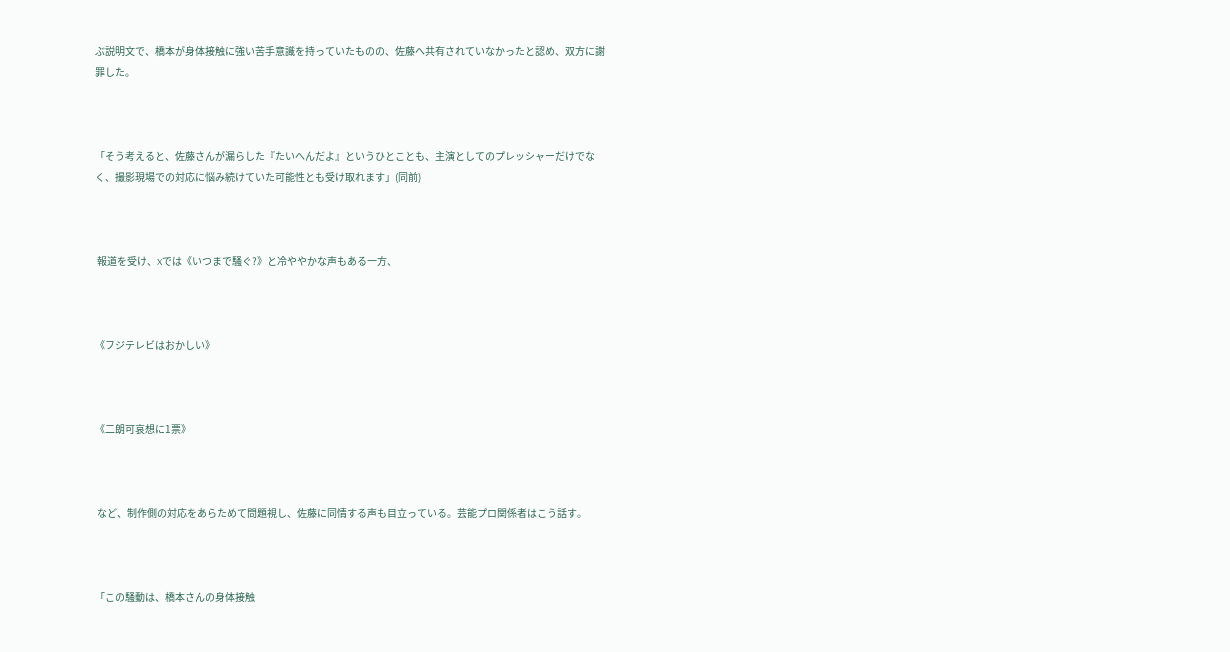ぶ説明文で、橋本が身体接触に強い苦手意識を持っていたものの、佐藤へ共有されていなかったと認め、双方に謝罪した。



「そう考えると、佐藤さんが漏らした『たいへんだよ』というひとことも、主演としてのプレッシャーだけでなく、撮影現場での対応に悩み続けていた可能性とも受け取れます」(同前)



 報道を受け、Xでは《いつまで騒ぐ?》と冷ややかな声もある一方、



《フジテレビはおかしい》



《二朗可哀想に1票》



 など、制作側の対応をあらためて問題視し、佐藤に同情する声も目立っている。芸能プロ関係者はこう話す。



「この騒動は、橋本さんの身体接触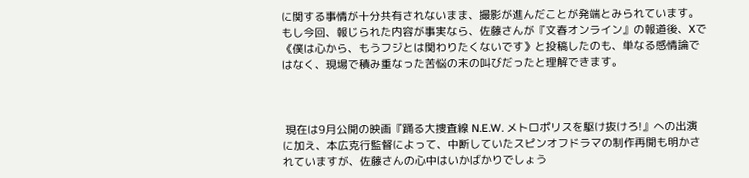に関する事情が十分共有されないまま、撮影が進んだことが発端とみられています。もし今回、報じられた内容が事実なら、佐藤さんが『文春オンライン』の報道後、Xで《僕は心から、もうフジとは関わりたくないです》と投稿したのも、単なる感情論ではなく、現場で積み重なった苦悩の末の叫びだったと理解できます。



 現在は9月公開の映画『踊る大捜査線 N.E.W. メトロポリスを駆け抜けろ!』への出演に加え、本広克行監督によって、中断していたスピンオフドラマの制作再開も明かされていますが、佐藤さんの心中はいかばかりでしょう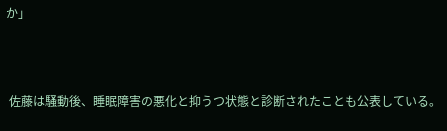か」



 佐藤は騒動後、睡眠障害の悪化と抑うつ状態と診断されたことも公表している。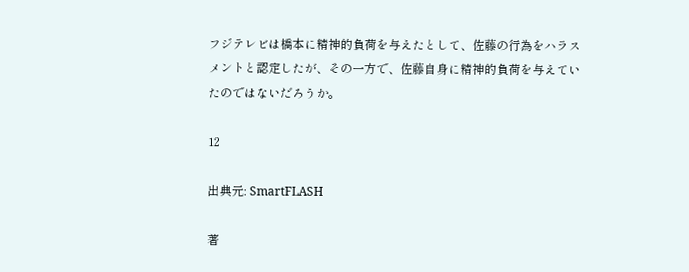フジテレビは橋本に精神的負荷を与えたとして、佐藤の行為をハラスメントと認定したが、その一方で、佐藤自身に精神的負荷を与えていたのではないだろうか。

12

出典元: SmartFLASH

著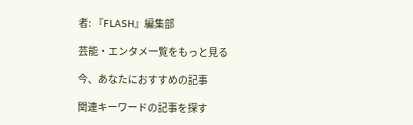者: 『FLASH』編集部

芸能・エンタメ一覧をもっと見る

今、あなたにおすすめの記事

関連キーワードの記事を探す